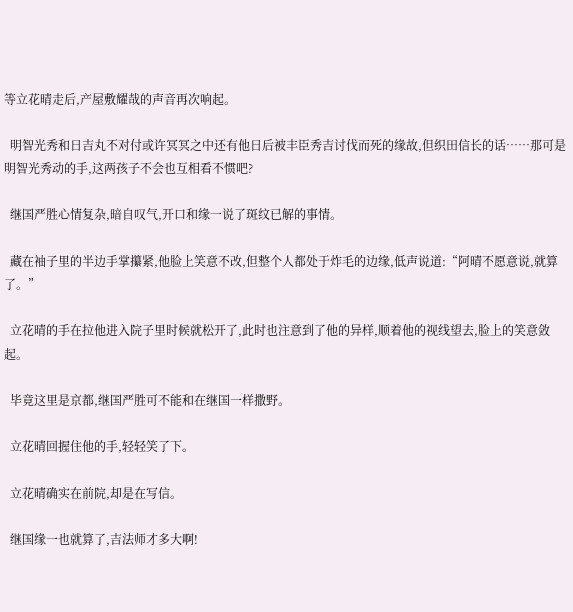等立花晴走后,产屋敷耀哉的声音再次响起。

  明智光秀和日吉丸不对付或许冥冥之中还有他日后被丰臣秀吉讨伐而死的缘故,但织田信长的话……那可是明智光秀动的手,这两孩子不会也互相看不惯吧?

  继国严胜心情复杂,暗自叹气,开口和缘一说了斑纹已解的事情。

  藏在袖子里的半边手掌攥紧,他脸上笑意不改,但整个人都处于炸毛的边缘,低声说道:“阿晴不愿意说,就算了。”

  立花晴的手在拉他进入院子里时候就松开了,此时也注意到了他的异样,顺着他的视线望去,脸上的笑意敛起。

  毕竟这里是京都,继国严胜可不能和在继国一样撒野。

  立花晴回握住他的手,轻轻笑了下。

  立花晴确实在前院,却是在写信。

  继国缘一也就算了,吉法师才多大啊!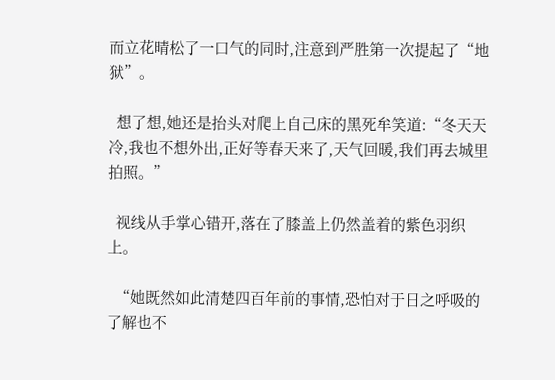而立花晴松了一口气的同时,注意到严胜第一次提起了“地狱”。

  想了想,她还是抬头对爬上自己床的黑死牟笑道:“冬天天冷,我也不想外出,正好等春天来了,天气回暖,我们再去城里拍照。”

  视线从手掌心错开,落在了膝盖上仍然盖着的紫色羽织上。

  “她既然如此清楚四百年前的事情,恐怕对于日之呼吸的了解也不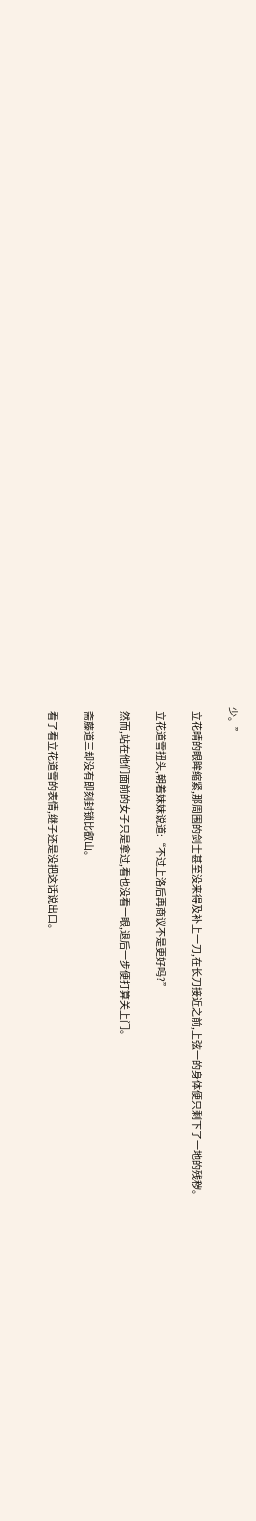少。”

  立花晴的眼眸缩紧,那周围的剑士甚至没来得及补上一刀,在长刀接近之前,上弦一的身体便只剩下了一地的残秽。

  立花道雪扭头,朝着妹妹说道:“不过上洛后再商议不是更好吗?”

  然而,站在他们面前的女子只是拿过,看也没看一眼,退后一步便打算关上门。

  斋藤道三却没有即刻封锁比叡山。

  看了看立花道雪的表情,继子还是没把这话说出口。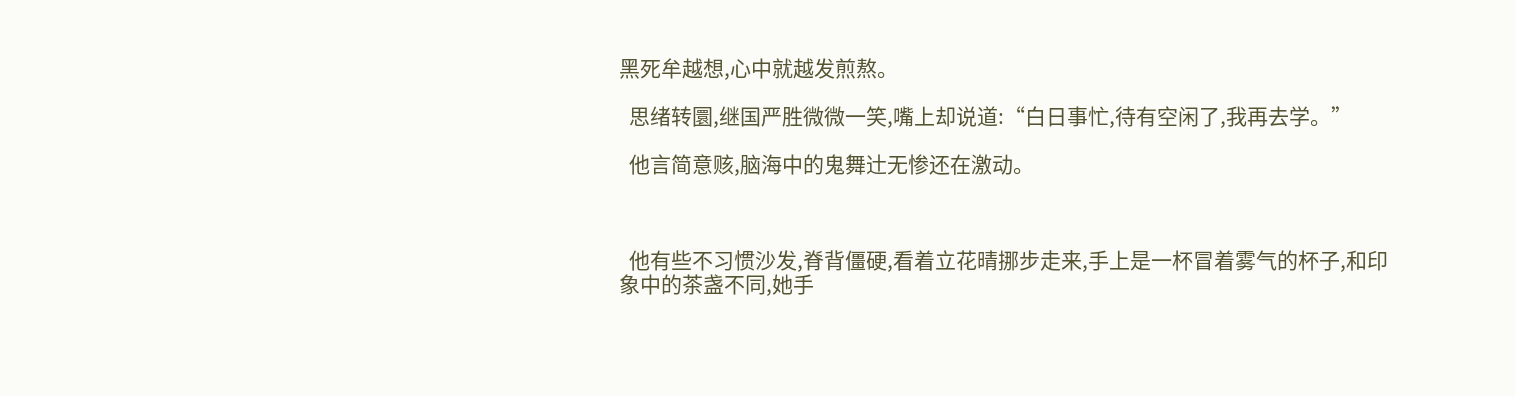黑死牟越想,心中就越发煎熬。

  思绪转圜,继国严胜微微一笑,嘴上却说道:“白日事忙,待有空闲了,我再去学。”

  他言简意赅,脑海中的鬼舞辻无惨还在激动。



  他有些不习惯沙发,脊背僵硬,看着立花晴挪步走来,手上是一杯冒着雾气的杯子,和印象中的茶盏不同,她手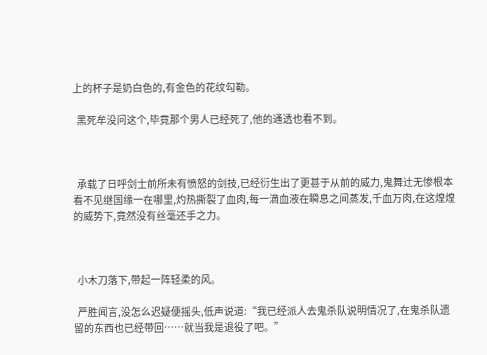上的杯子是奶白色的,有金色的花纹勾勒。

  黑死牟没问这个,毕竟那个男人已经死了,他的通透也看不到。



  承载了日呼剑士前所未有愤怒的剑技,已经衍生出了更甚于从前的威力,鬼舞辻无惨根本看不见继国缘一在哪里,灼热撕裂了血肉,每一滴血液在瞬息之间蒸发,千血万肉,在这煌煌的威势下,竟然没有丝毫还手之力。



  小木刀落下,带起一阵轻柔的风。

  严胜闻言,没怎么迟疑便摇头,低声说道:“我已经派人去鬼杀队说明情况了,在鬼杀队遗留的东西也已经带回……就当我是退役了吧。”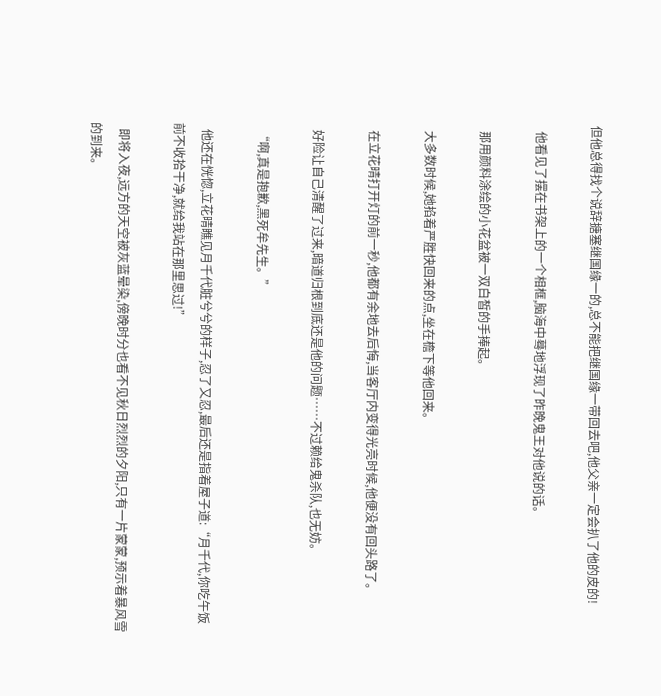但他总得找个说辞搪塞继国缘一的,总不能把继国缘一带回去吧,他父亲一定会扒了他的皮的!

  他看见了摆在书架上的一个相框,脑海中蓦地浮现了昨晚鬼王对他说的话。

  那用颜料涂绘的小花盆被一双白皙的手捧起。

  大多数时候,她掐着严胜快回来的点,坐在檐下等他回来。

  在立花晴打开灯的前一秒,他都有余地去后悔,当客厅内变得光亮时候,他便没有回头路了。

  好险让自己清醒了过来,暗道归根到底还是他的问题……不过赖给鬼杀队,也无妨。

  “啊,真是抱歉,黑死牟先生。”

  他还在恍惚,立花晴瞧见月千代脏兮兮的样子,忍了又忍,最后还是指着屋子道:“月千代,你吃午饭前不收拾干净,就给我站在那里思过!”

  即将入夜,远方的天空被灰蓝晕染,傍晚时分也看不见秋日烈烈的夕阳,只有一片蒙蒙,预示着暴风雪的到来。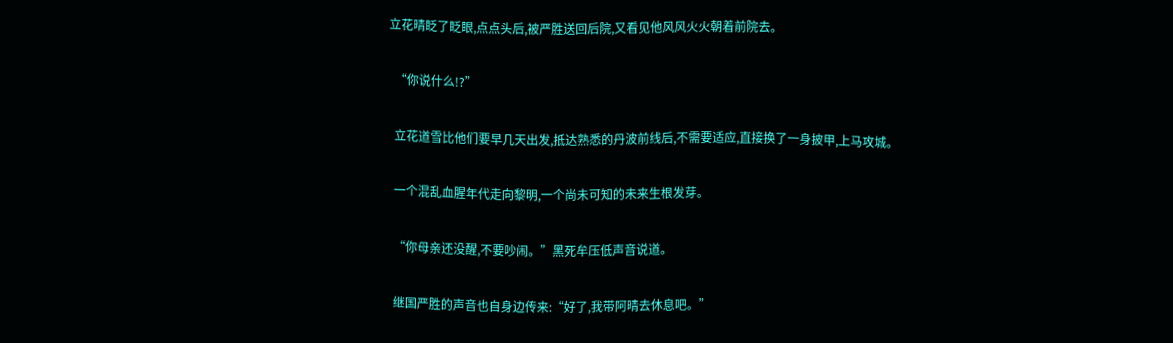立花晴眨了眨眼,点点头后,被严胜送回后院,又看见他风风火火朝着前院去。

  “你说什么!?”

  立花道雪比他们要早几天出发,抵达熟悉的丹波前线后,不需要适应,直接换了一身披甲,上马攻城。

  一个混乱血腥年代走向黎明,一个尚未可知的未来生根发芽。

  “你母亲还没醒,不要吵闹。”黑死牟压低声音说道。

  继国严胜的声音也自身边传来:“好了,我带阿晴去休息吧。”